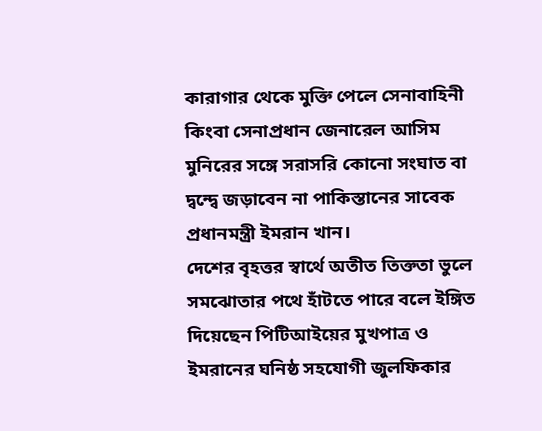কারাগার থেকে মুক্তি পেলে সেনাবাহিনী কিংবা সেনাপ্রধান জেনারেল আসিম মুনিরের সঙ্গে সরাসরি কোনো সংঘাত বা দ্বন্দ্বে জড়াবেন না পাকিস্তানের সাবেক প্রধানমন্ত্রী ইমরান খান।
দেশের বৃহত্তর স্বার্থে অতীত তিক্ততা ভুলে সমঝোতার পথে হাঁটতে পারে বলে ইঙ্গিত দিয়েছেন পিটিআইয়ের মুখপাত্র ও ইমরানের ঘনিষ্ঠ সহযোগী জুলফিকার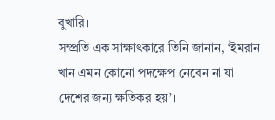বুখারি।
সম্প্রতি এক সাক্ষাৎকারে তিনি জানান, ‘ইমরান খান এমন কোনো পদক্ষেপ নেবেন না যা দেশের জন্য ক্ষতিকর হয়’।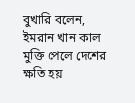বুখারি বলেন, ইমরান খান কাল মুক্তি পেলে দেশের ক্ষতি হয়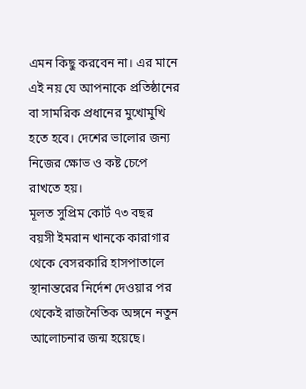এমন কিছু করবেন না। এর মানে এই নয় যে আপনাকে প্রতিষ্ঠানের বা সামরিক প্রধানের মুখোমুখি হতে হবে। দেশের ভালোর জন্য নিজের ক্ষোভ ও কষ্ট চেপে রাখতে হয়।
মূলত সুপ্রিম কোর্ট ৭৩ বছর বয়সী ইমরান খানকে কারাগার থেকে বেসরকারি হাসপাতালে স্থানান্তরের নির্দেশ দেওয়ার পর থেকেই রাজনৈতিক অঙ্গনে নতুন আলোচনার জন্ম হয়েছে।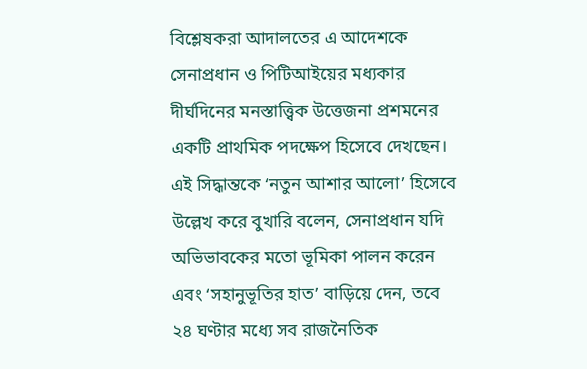বিশ্লেষকরা আদালতের এ আদেশকে সেনাপ্রধান ও পিটিআইয়ের মধ্যকার দীর্ঘদিনের মনস্তাত্ত্বিক উত্তেজনা প্রশমনের একটি প্রাথমিক পদক্ষেপ হিসেবে দেখছেন।
এই সিদ্ধান্তকে ‘নতুন আশার আলো’ হিসেবে উল্লেখ করে বুখারি বলেন, সেনাপ্রধান যদি অভিভাবকের মতো ভূমিকা পালন করেন এবং ‘সহানুভূতির হাত’ বাড়িয়ে দেন, তবে ২৪ ঘণ্টার মধ্যে সব রাজনৈতিক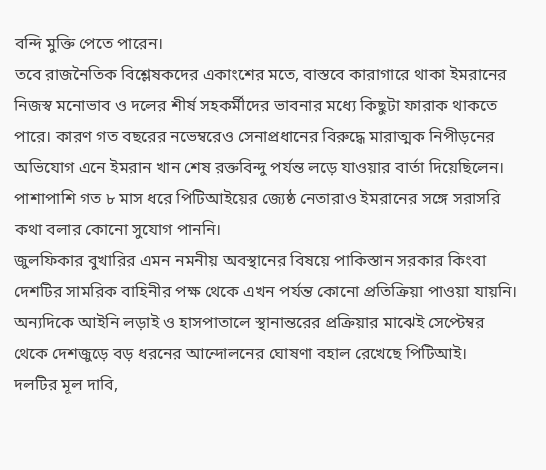বন্দি মুক্তি পেতে পারেন।
তবে রাজনৈতিক বিশ্লেষকদের একাংশের মতে, বাস্তবে কারাগারে থাকা ইমরানের নিজস্ব মনোভাব ও দলের শীর্ষ সহকর্মীদের ভাবনার মধ্যে কিছুটা ফারাক থাকতে পারে। কারণ গত বছরের নভেম্বরেও সেনাপ্রধানের বিরুদ্ধে মারাত্মক নিপীড়নের অভিযোগ এনে ইমরান খান শেষ রক্তবিন্দু পর্যন্ত লড়ে যাওয়ার বার্তা দিয়েছিলেন। পাশাপাশি গত ৮ মাস ধরে পিটিআইয়ের জ্যেষ্ঠ নেতারাও ইমরানের সঙ্গে সরাসরি কথা বলার কোনো সুযোগ পাননি।
জুলফিকার বুখারির এমন নমনীয় অবস্থানের বিষয়ে পাকিস্তান সরকার কিংবা দেশটির সামরিক বাহিনীর পক্ষ থেকে এখন পর্যন্ত কোনো প্রতিক্রিয়া পাওয়া যায়নি।
অন্যদিকে আইনি লড়াই ও হাসপাতালে স্থানান্তরের প্রক্রিয়ার মাঝেই সেপ্টেম্বর থেকে দেশজুড়ে বড় ধরনের আন্দোলনের ঘোষণা বহাল রেখেছে পিটিআই।
দলটির মূল দাবি,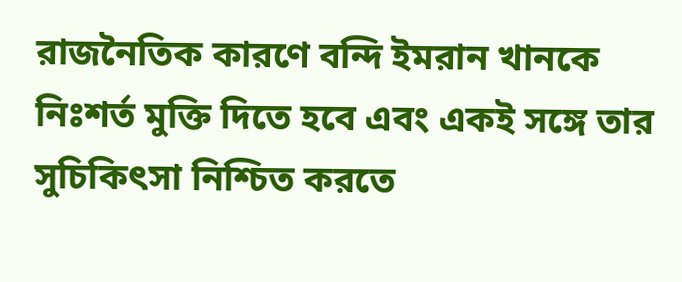রাজনৈতিক কারণে বন্দি ইমরান খানকে নিঃশর্ত মুক্তি দিতে হবে এবং একই সঙ্গে তার সুচিকিৎসা নিশ্চিত করতে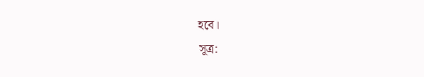হবে।
সূত্র: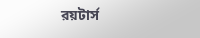রয়টার্স